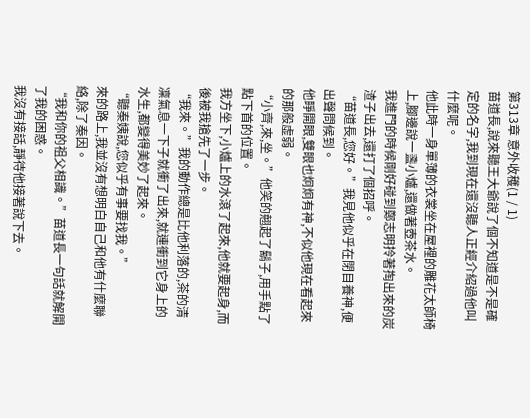第313章 意外收穫(1 / 1)
苗道長,說來聽王大爺說了個不知道是不是確定的名字,我到現在還沒聽人正經介紹過他叫什麼呢。
他此時一身單薄的衣裳坐在屋裡的雕花太師椅上,腳邊說一盞小爐,還做著壺茶水。
我進門的時候剛好碰到鄭志明拎著掏出來的炭渣子出去,還打了個招呼。
“苗道長,您好。”我見他似乎在閉目養神,便出聲問候到。
他睜開眼,雙眼也炯炯有神,不似他現在看起來的那般虛弱。
“小齊,來,坐。”他笑的翹起了鬍子,用手點了點下首的位置。
我方坐下,小爐上的水滾了起來,他就要起身,而後被我搶先了一步。
“我來。”我的動作總是比他利落的,茶的清凜氣息一下子就衝了出來,就連衝到它身上的水生,都變得美妙了起來。
“聽秦姨說,您似乎有事要找我。”
來的路上,我並沒有想明白自己和他有什麼聯絡,除了秦因。
“我和你的祖父相識。”苗道長一句話就解開了我的困惑。
我沒有接話,靜待他接著說下去。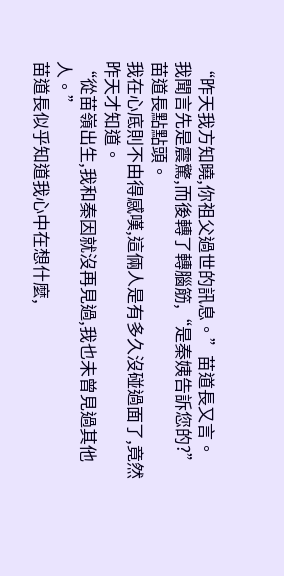“昨天我方知曉,你祖父過世的訊息。”苗道長又言。
我聞言先是震驚,而後轉了轉腦筋,“是秦姨告訴您的?”
苗道長點點頭。
我在心底則不由得感嘆,這倆人是有多久沒碰過面了,竟然昨天才知道。
“從苗嶺出生,我和秦因就沒再見過,我也未曾見過其他人。”
苗道長似乎知道我心中在想什麼,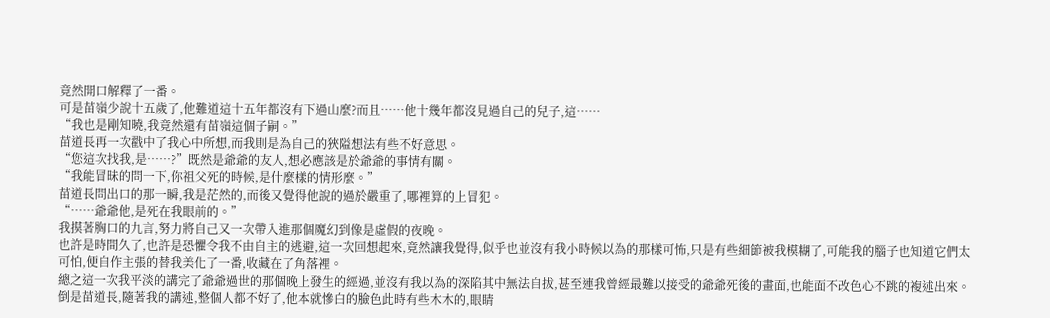竟然開口解釋了一番。
可是苗嶺少說十五歲了,他難道這十五年都沒有下過山麼?而且……他十幾年都沒見過自己的兒子,這……
“我也是剛知曉,我竟然還有苗嶺這個子嗣。”
苗道長再一次戳中了我心中所想,而我則是為自己的狹隘想法有些不好意思。
“您這次找我,是……?”既然是爺爺的友人,想必應該是於爺爺的事情有關。
“我能冒昧的問一下,你祖父死的時候,是什麼樣的情形麼。”
苗道長問出口的那一瞬,我是茫然的,而後又覺得他說的過於嚴重了,哪裡算的上冒犯。
“……爺爺他,是死在我眼前的。”
我摸著胸口的九言,努力將自己又一次帶入進那個魔幻到像是虛假的夜晚。
也許是時間久了,也許是恐懼令我不由自主的逃避,這一次回想起來,竟然讓我覺得,似乎也並沒有我小時候以為的那樣可怖,只是有些細節被我模糊了,可能我的腦子也知道它們太可怕,便自作主張的替我美化了一番,收藏在了角落裡。
總之這一次我平淡的講完了爺爺過世的那個晚上發生的經過,並沒有我以為的深陷其中無法自拔,甚至連我曾經最難以接受的爺爺死後的畫面,也能面不改色心不跳的複述出來。
倒是苗道長,隨著我的講述,整個人都不好了,他本就慘白的臉色此時有些木木的,眼睛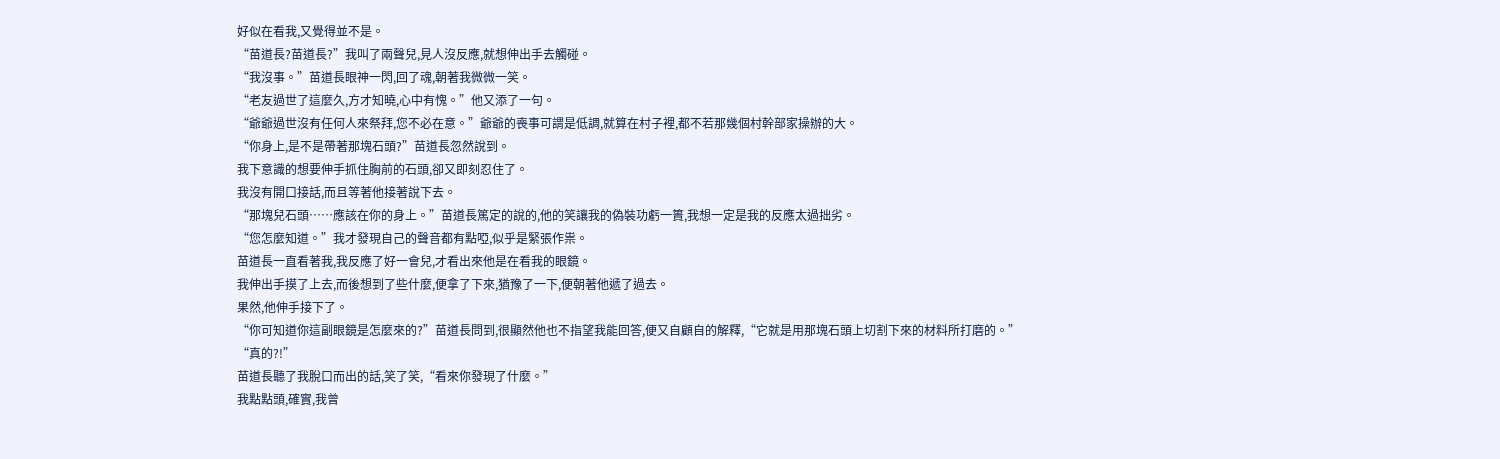好似在看我,又覺得並不是。
“苗道長?苗道長?”我叫了兩聲兒,見人沒反應,就想伸出手去觸碰。
“我沒事。”苗道長眼神一閃,回了魂,朝著我微微一笑。
“老友過世了這麼久,方才知曉,心中有愧。”他又添了一句。
“爺爺過世沒有任何人來祭拜,您不必在意。”爺爺的喪事可謂是低調,就算在村子裡,都不若那幾個村幹部家操辦的大。
“你身上,是不是帶著那塊石頭?”苗道長忽然說到。
我下意識的想要伸手抓住胸前的石頭,卻又即刻忍住了。
我沒有開口接話,而且等著他接著說下去。
“那塊兒石頭……應該在你的身上。”苗道長篤定的說的,他的笑讓我的偽裝功虧一簣,我想一定是我的反應太過拙劣。
“您怎麼知道。”我才發現自己的聲音都有點啞,似乎是緊張作祟。
苗道長一直看著我,我反應了好一會兒,才看出來他是在看我的眼鏡。
我伸出手摸了上去,而後想到了些什麼,便拿了下來,猶豫了一下,便朝著他遞了過去。
果然,他伸手接下了。
“你可知道你這副眼鏡是怎麼來的?”苗道長問到,很顯然他也不指望我能回答,便又自顧自的解釋,“它就是用那塊石頭上切割下來的材料所打磨的。”
“真的?!”
苗道長聽了我脫口而出的話,笑了笑,“看來你發現了什麼。”
我點點頭,確實,我曾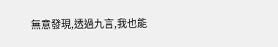無意發現,透過九言,我也能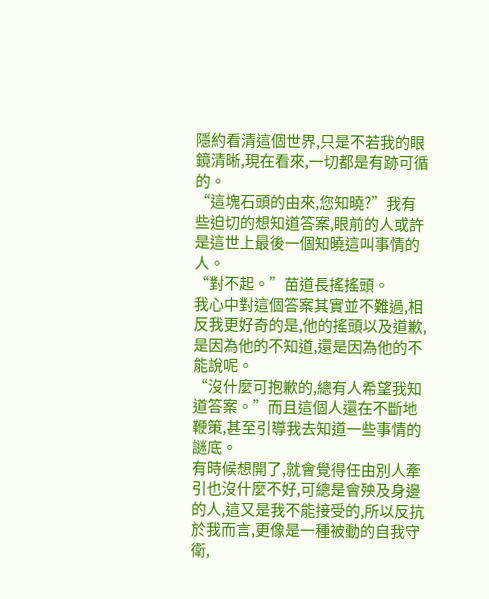隱約看清這個世界,只是不若我的眼鏡清晰,現在看來,一切都是有跡可循的。
“這塊石頭的由來,您知曉?”我有些迫切的想知道答案,眼前的人或許是這世上最後一個知曉這叫事情的人。
“對不起。”苗道長搖搖頭。
我心中對這個答案其實並不難過,相反我更好奇的是,他的搖頭以及道歉,是因為他的不知道,還是因為他的不能說呢。
“沒什麼可抱歉的,總有人希望我知道答案。”而且這個人還在不斷地鞭策,甚至引導我去知道一些事情的謎底。
有時候想開了,就會覺得任由別人牽引也沒什麼不好,可總是會殃及身邊的人,這又是我不能接受的,所以反抗於我而言,更像是一種被動的自我守衛,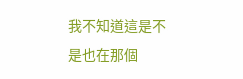我不知道這是不是也在那個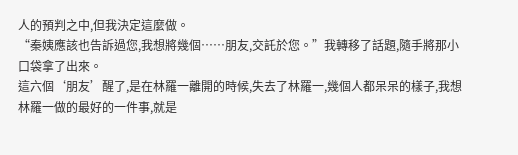人的預判之中,但我決定這麼做。
“秦姨應該也告訴過您,我想將幾個……朋友,交託於您。”我轉移了話題,隨手將那小口袋拿了出來。
這六個‘朋友’醒了,是在林羅一離開的時候,失去了林羅一,幾個人都呆呆的樣子,我想林羅一做的最好的一件事,就是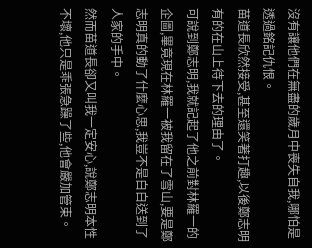沒有讓他們在無盡的歲月中喪失自我,哪怕是透過銘記仇恨。
苗道長欣然接受,甚至還笑著打趣,以後鄭志明有的在山上待下去的理由了。
可說到鄭志明,我就記起了他之前對林羅一的企圖,畢竟現在林羅一被我留在了雪山,要是鄭志明真的動了什麼心思,我豈不是白白送到了人家的手中。
然而苗道長卻又叫我一定安心,說鄭志明本性不壞,他只是乖張急躁了些,他會嚴加管束。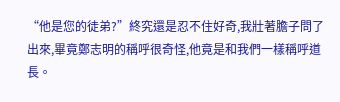“他是您的徒弟?”終究還是忍不住好奇,我壯著膽子問了出來,畢竟鄭志明的稱呼很奇怪,他竟是和我們一樣稱呼道長。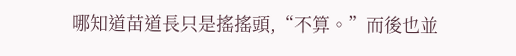哪知道苗道長只是搖搖頭,“不算。”而後也並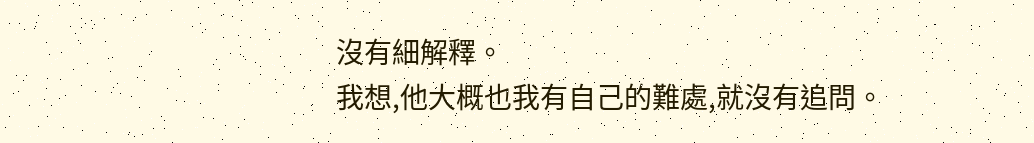沒有細解釋。
我想,他大概也我有自己的難處,就沒有追問。